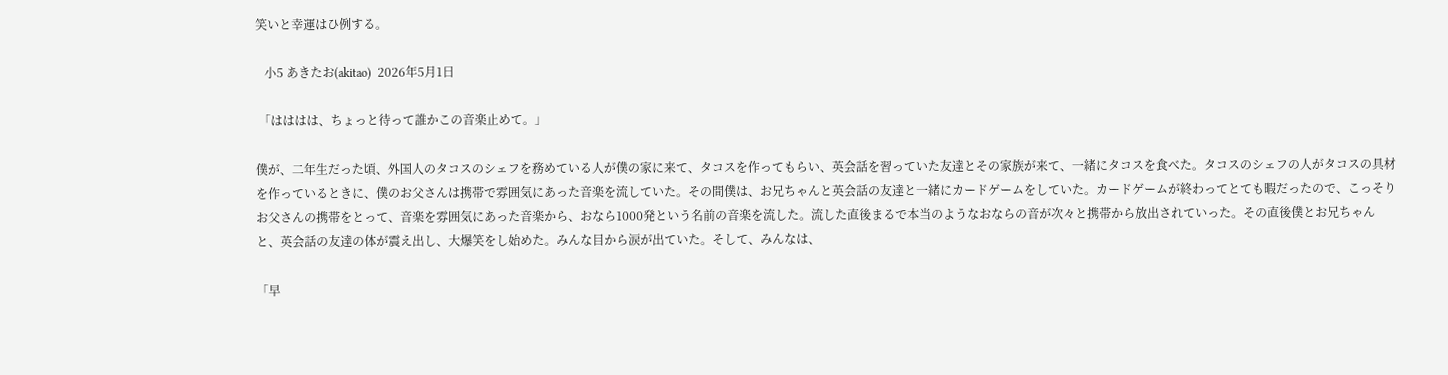笑いと幸運はひ例する。

   小5 あきたお(akitao)  2026年5月1日

 「はははは、ちょっと待って誰かこの音楽止めて。」

僕が、二年生だった頃、外国人のタコスのシェフを務めている人が僕の家に来て、タコスを作ってもらい、英会話を習っていた友達とその家族が来て、一緒にタコスを食べた。タコスのシェフの人がタコスの具材を作っているときに、僕のお父さんは携帯で雰囲気にあった音楽を流していた。その間僕は、お兄ちゃんと英会話の友達と一緒にカードゲームをしていた。カードゲームが終わってとても暇だったので、こっそりお父さんの携帯をとって、音楽を雰囲気にあった音楽から、おなら1000発という名前の音楽を流した。流した直後まるで本当のようなおならの音が次々と携帯から放出されていった。その直後僕とお兄ちゃんと、英会話の友達の体が震え出し、大爆笑をし始めた。みんな目から涙が出ていた。そして、みんなは、

「早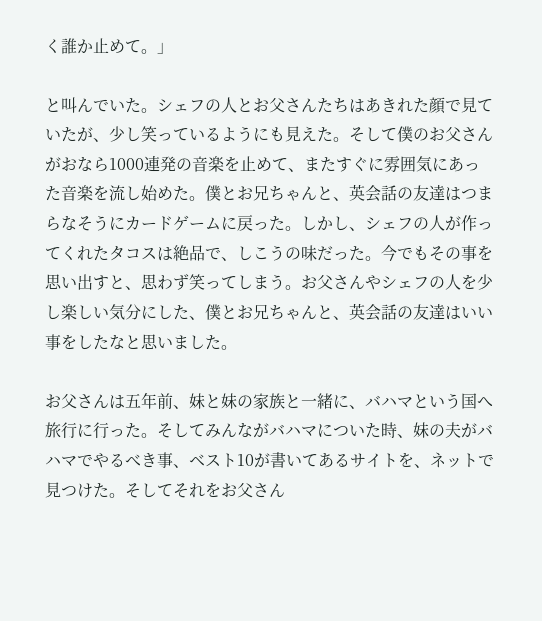く誰か止めて。」

と叫んでいた。シェフの人とお父さんたちはあきれた顔で見ていたが、少し笑っているようにも見えた。そして僕のお父さんがおなら1000連発の音楽を止めて、またすぐに雰囲気にあった音楽を流し始めた。僕とお兄ちゃんと、英会話の友達はつまらなそうにカードゲームに戻った。しかし、シェフの人が作ってくれたタコスは絶品で、しこうの味だった。今でもその事を思い出すと、思わず笑ってしまう。お父さんやシェフの人を少し楽しい気分にした、僕とお兄ちゃんと、英会話の友達はいい事をしたなと思いました。

お父さんは五年前、妹と妹の家族と一緒に、バハマという国へ旅行に行った。そしてみんながバハマについた時、妹の夫がバハマでやるべき事、ベスト10が書いてあるサイトを、ネットで見つけた。そしてそれをお父さん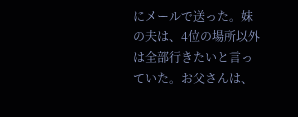にメールで送った。妹の夫は、4位の場所以外は全部行きたいと言っていた。お父さんは、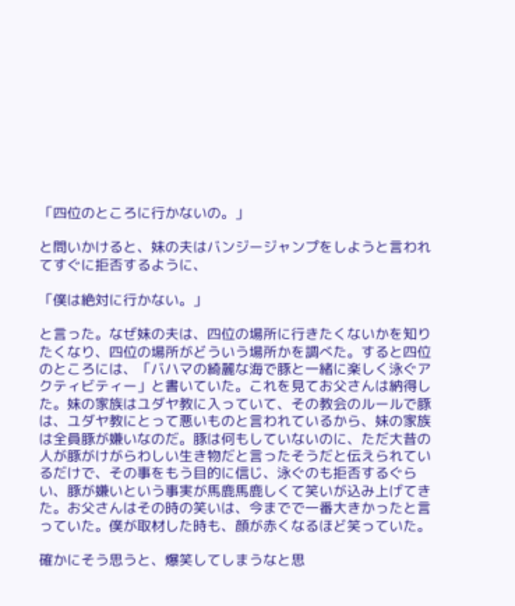「四位のところに行かないの。」

と問いかけると、妹の夫はバンジージャンプをしようと言われてすぐに拒否するように、

「僕は絶対に行かない。」

と言った。なぜ妹の夫は、四位の場所に行きたくないかを知りたくなり、四位の場所がどういう場所かを調べた。すると四位のところには、「バハマの綺麗な海で豚と一緒に楽しく泳ぐアクティビティー」と書いていた。これを見てお父さんは納得した。妹の家族はユダヤ教に入っていて、その教会のルールで豚は、ユダヤ教にとって悪いものと言われているから、妹の家族は全員豚が嫌いなのだ。豚は何もしていないのに、ただ大昔の人が豚がけがらわしい生き物だと言ったそうだと伝えられているだけで、その事をもう目的に信じ、泳ぐのも拒否するぐらい、豚が嫌いという事実が馬鹿馬鹿しくて笑いが込み上げてきた。お父さんはその時の笑いは、今までで一番大きかったと言っていた。僕が取材した時も、顔が赤くなるほど笑っていた。

確かにそう思うと、爆笑してしまうなと思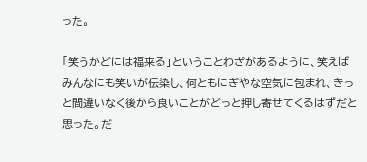った。

「笑うかどには福来る」ということわざがあるように、笑えばみんなにも笑いが伝染し、何ともにぎやな空気に包まれ、きっと間違いなく後から良いことがどっと押し寄せてくるはずだと思った。だ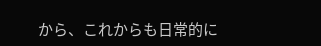から、これからも日常的に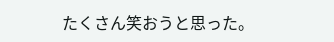たくさん笑おうと思った。